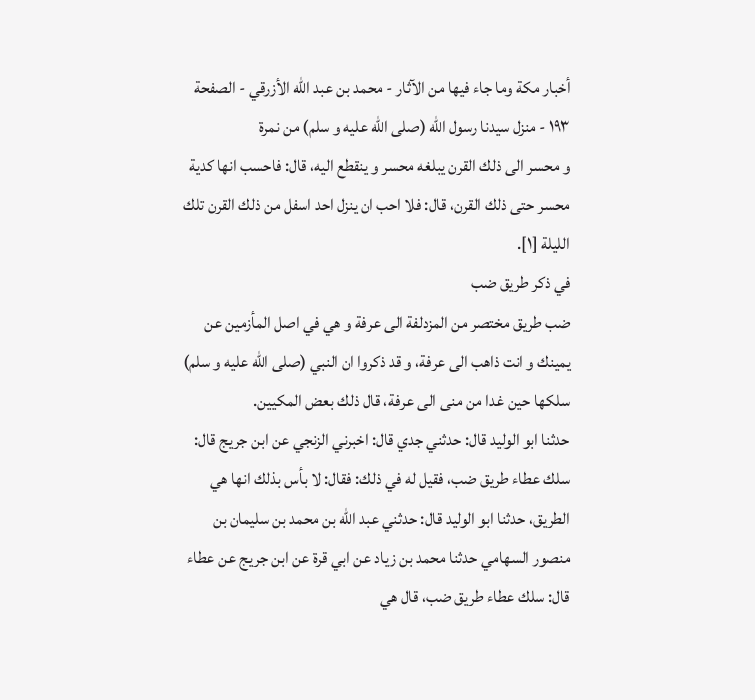أخبار مكة وما جاء فيها من الآثار - محمد بن عبد الله الأزرقي - الصفحة ١٩٣ - منزل سيدنا رسول اللّه (صلى اللّه عليه و سلم) من نمرة
و محسر الى ذلك القرن يبلغه محسر و ينقطع اليه، قال: فاحسب انها كدية محسر حتى ذلك القرن، قال: فلا احب ان ينزل احد اسفل من ذلك القرن تلك الليلة [١].
في ذكر طريق ضب
ضب طريق مختصر من المزدلفة الى عرفة و هي في اصل المأزمين عن يمينك و انت ذاهب الى عرفة، و قد ذكروا ان النبي (صلى اللّه عليه و سلم) سلكها حين غدا من منى الى عرفة، قال ذلك بعض المكيين.
حدثنا ابو الوليد قال: حدثني جدي قال: اخبرني الزنجي عن ابن جريج قال: سلك عطاء طريق ضب، فقيل له في ذلك: فقال: لا بأس بذلك انها هي الطريق، حدثنا ابو الوليد قال: حدثني عبد اللّه بن محمد بن سليمان بن منصور السهامي حدثنا محمد بن زياد عن ابي قرة عن ابن جريج عن عطاء قال: سلك عطاء طريق ضب، قال هي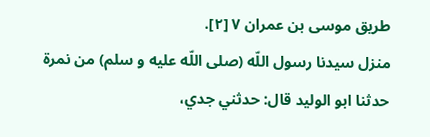طريق موسى بن عمران ٧ [٢].
منزل سيدنا رسول اللّه (صلى اللّه عليه و سلم) من نمرة
حدثنا ابو الوليد قال: حدثني جدي،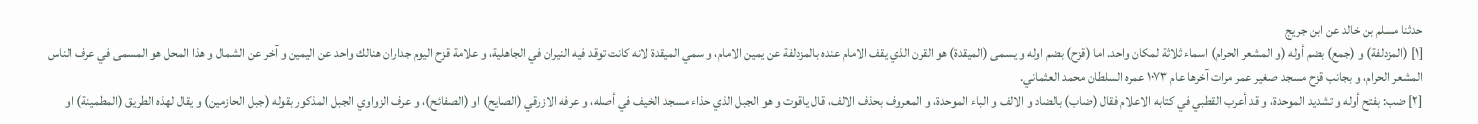حدثنا مسلم بن خالد عن ابن جريج
[١] (المزدلفة) و (جمع) بضم أوله (و المشعر الحرام) اسماء ثلاثة لمكان واحد. اما (قزح) بضم اوله و يسمى (الميقدة) هو القرن الذي يقف الامام عنده بالمزدلفة عن يمين الامام، و سمي الميقدة لانه كانت توقد فيه النيران في الجاهلية، و علامة قزح اليوم جداران هنالك واحد عن اليمين و آخر عن الشمال و هذا المحل هو المسمى في عرف الناس المشعر الحرام، و بجانب قزح مسجد صغير عمر مرات آخرها عام ١٠٧٣ عمره السلطان محمد العثماني.
[٢] ضب: بفتح أوله و تشديد الموحدة، و قد أعرب القطبي في كتابه الاعلام فقال (ضاب) بالضاد و الالف و الباء الموحدة، و المعروف بحذف الالف، قال ياقوت و هو الجبل الذي حذاء مسجد الخيف في أصله، و عرفه الازرقي (الصايح) او (الصفائح)، و عرف الزواوي الجبل المذكور بقوله (جبل الحازمين) و يقال لهذه الطريق (المطمينة) او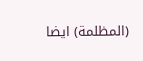(المظلمة) ايضا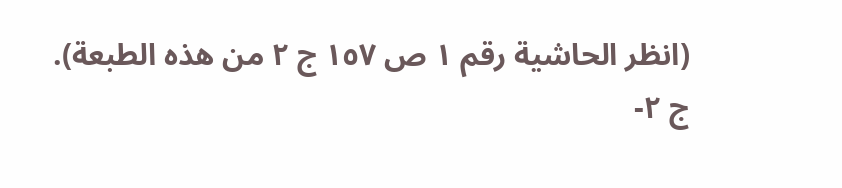(انظر الحاشية رقم ١ ص ١٥٧ ج ٢ من هذه الطبعة).
ج ٢-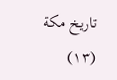تاريخ مكة (١٣)